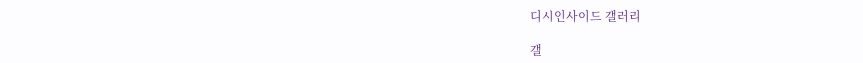디시인사이드 갤러리

갤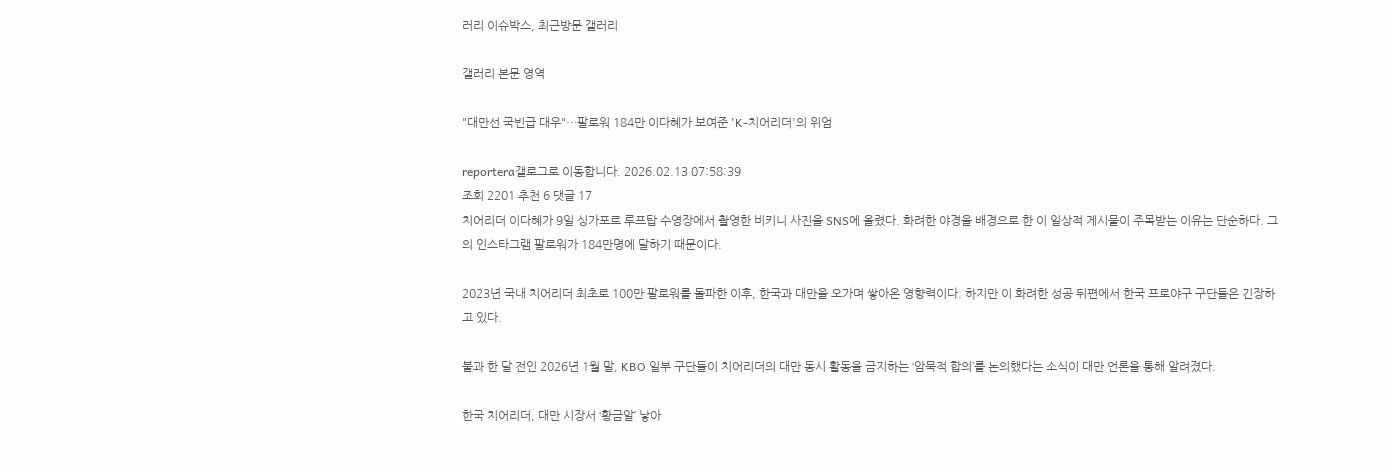러리 이슈박스, 최근방문 갤러리

갤러리 본문 영역

"대만선 국빈급 대우"…팔로워 184만 이다혜가 보여준 'K-치어리더'의 위엄

reportera갤로그로 이동합니다. 2026.02.13 07:58:39
조회 2201 추천 6 댓글 17
치어리더 이다혜가 9일 싱가포르 루프탑 수영장에서 촬영한 비키니 사진을 SNS에 올렸다. 화려한 야경을 배경으로 한 이 일상적 게시물이 주목받는 이유는 단순하다. 그의 인스타그램 팔로워가 184만명에 달하기 때문이다.

2023년 국내 치어리더 최초로 100만 팔로워를 돌파한 이후, 한국과 대만을 오가며 쌓아온 영향력이다. 하지만 이 화려한 성공 뒤편에서 한국 프로야구 구단들은 긴장하고 있다.

불과 한 달 전인 2026년 1월 말, KBO 일부 구단들이 치어리더의 대만 동시 활동을 금지하는 ‘암묵적 합의’를 논의했다는 소식이 대만 언론을 통해 알려졌다.

한국 치어리더, 대만 시장서 ‘황금알’ 낳아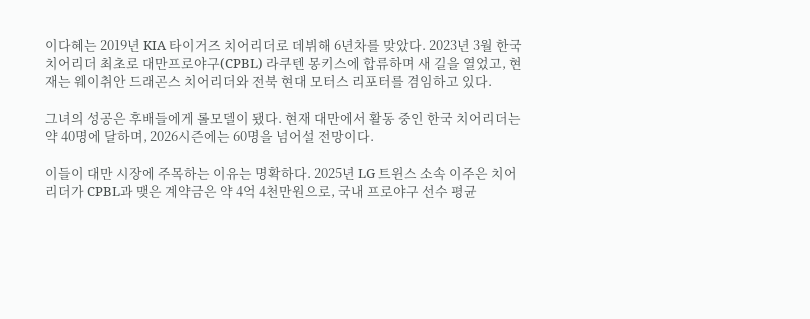이다혜는 2019년 KIA 타이거즈 치어리더로 데뷔해 6년차를 맞았다. 2023년 3월 한국 치어리더 최초로 대만프로야구(CPBL) 라쿠텐 몽키스에 합류하며 새 길을 열었고, 현재는 웨이취안 드래곤스 치어리더와 전북 현대 모터스 리포터를 겸임하고 있다.

그녀의 성공은 후배들에게 롤모델이 됐다. 현재 대만에서 활동 중인 한국 치어리더는 약 40명에 달하며, 2026시즌에는 60명을 넘어설 전망이다.

이들이 대만 시장에 주목하는 이유는 명확하다. 2025년 LG 트윈스 소속 이주은 치어리더가 CPBL과 맺은 계약금은 약 4억 4천만원으로, 국내 프로야구 선수 평균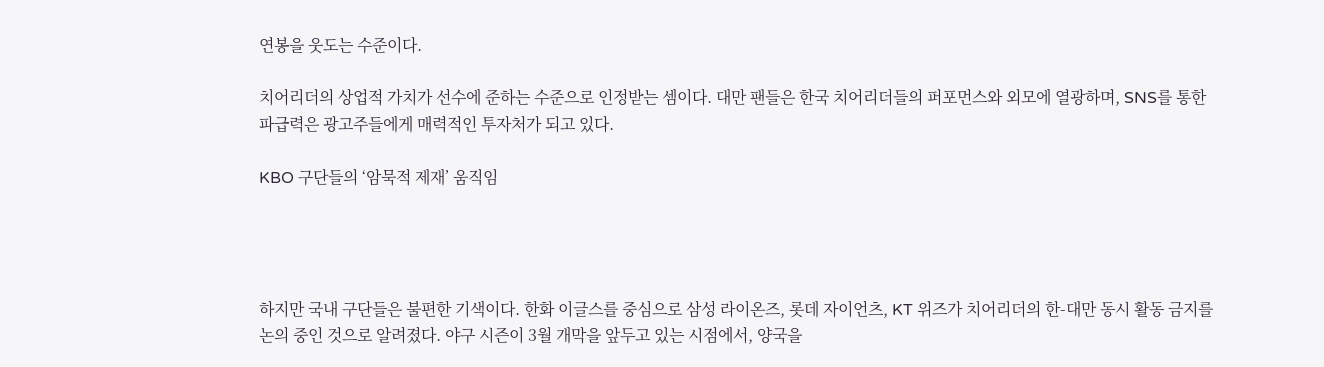연봉을 웃도는 수준이다.

치어리더의 상업적 가치가 선수에 준하는 수준으로 인정받는 셈이다. 대만 팬들은 한국 치어리더들의 퍼포먼스와 외모에 열광하며, SNS를 통한 파급력은 광고주들에게 매력적인 투자처가 되고 있다.

KBO 구단들의 ‘암묵적 제재’ 움직임




하지만 국내 구단들은 불편한 기색이다. 한화 이글스를 중심으로 삼성 라이온즈, 롯데 자이언츠, KT 위즈가 치어리더의 한-대만 동시 활동 금지를 논의 중인 것으로 알려졌다. 야구 시즌이 3월 개막을 앞두고 있는 시점에서, 양국을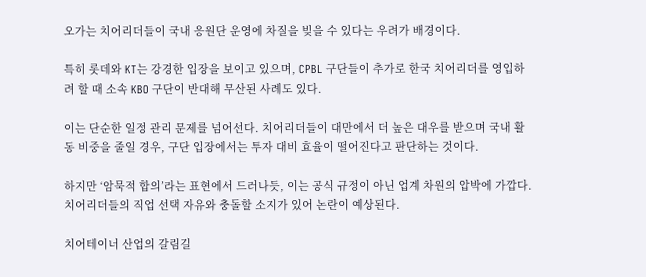오가는 치어리더들이 국내 응원단 운영에 차질을 빚을 수 있다는 우려가 배경이다.

특히 롯데와 KT는 강경한 입장을 보이고 있으며, CPBL 구단들이 추가로 한국 치어리더를 영입하려 할 때 소속 KBO 구단이 반대해 무산된 사례도 있다.

이는 단순한 일정 관리 문제를 넘어선다. 치어리더들이 대만에서 더 높은 대우를 받으며 국내 활동 비중을 줄일 경우, 구단 입장에서는 투자 대비 효율이 떨어진다고 판단하는 것이다.

하지만 ‘암묵적 합의’라는 표현에서 드러나듯, 이는 공식 규정이 아닌 업계 차원의 압박에 가깝다. 치어리더들의 직업 선택 자유와 충돌할 소지가 있어 논란이 예상된다.

치어테이너 산업의 갈림길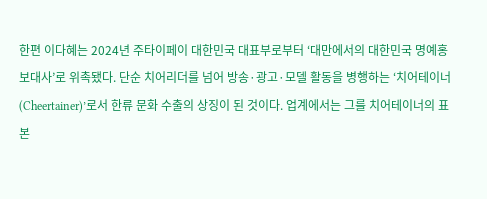한편 이다혜는 2024년 주타이페이 대한민국 대표부로부터 ‘대만에서의 대한민국 명예홍보대사’로 위촉됐다. 단순 치어리더를 넘어 방송·광고·모델 활동을 병행하는 ‘치어테이너(Cheertainer)’로서 한류 문화 수출의 상징이 된 것이다. 업계에서는 그를 치어테이너의 표본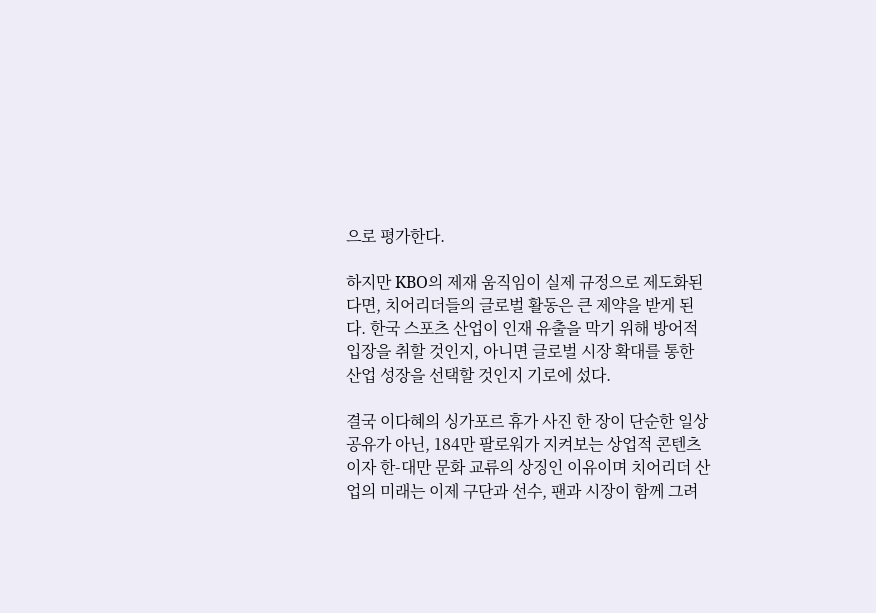으로 평가한다.

하지만 KBO의 제재 움직임이 실제 규정으로 제도화된다면, 치어리더들의 글로벌 활동은 큰 제약을 받게 된다. 한국 스포츠 산업이 인재 유출을 막기 위해 방어적 입장을 취할 것인지, 아니면 글로벌 시장 확대를 통한 산업 성장을 선택할 것인지 기로에 섰다.

결국 이다혜의 싱가포르 휴가 사진 한 장이 단순한 일상 공유가 아닌, 184만 팔로워가 지켜보는 상업적 콘텐츠이자 한-대만 문화 교류의 상징인 이유이며 치어리더 산업의 미래는 이제 구단과 선수, 팬과 시장이 함께 그려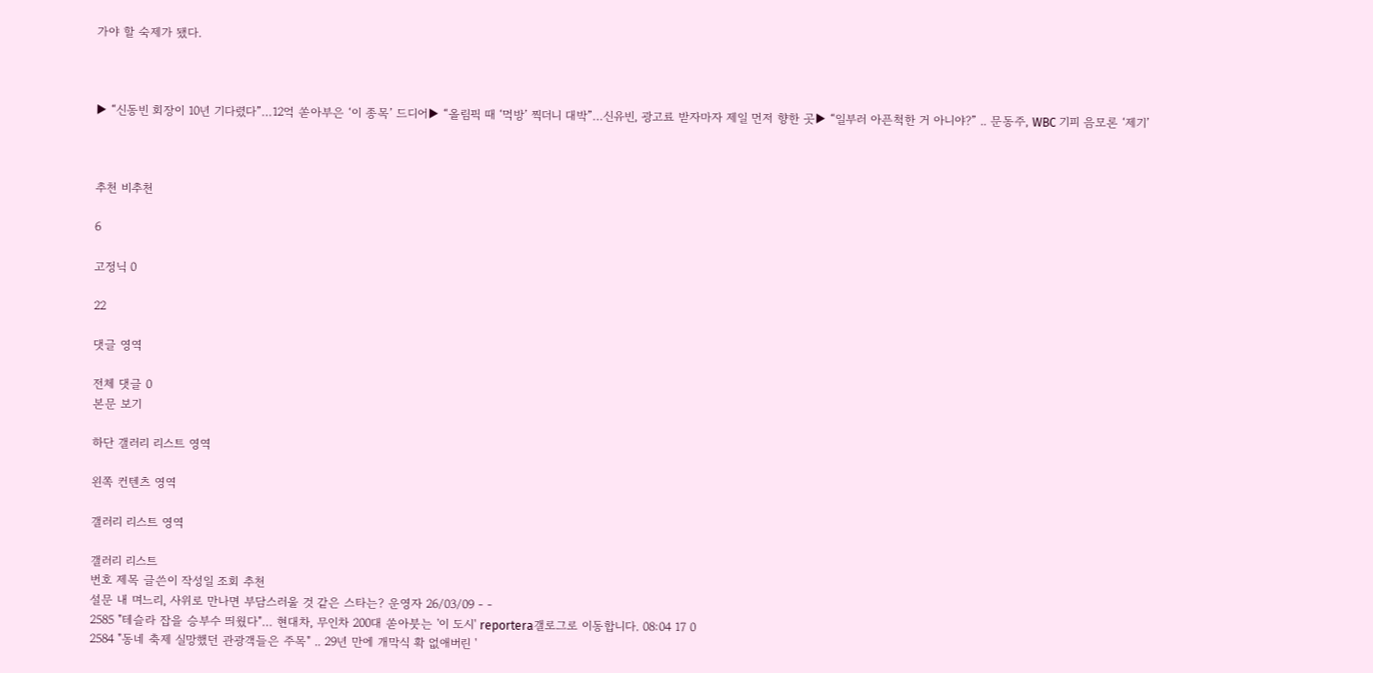가야 할 숙제가 됐다.



▶ “신동빈 회장이 10년 기다렸다”…12억 쏟아부은 ‘이 종목’ 드디어▶ “올림픽 때 ‘먹방’ 찍더니 대박”…신유빈, 광고료 받자마자 제일 먼저 향한 곳▶ “일부러 아픈척한 거 아니야?” .. 문동주, WBC 기피 음모론 ‘제기’



추천 비추천

6

고정닉 0

22

댓글 영역

전체 댓글 0
본문 보기

하단 갤러리 리스트 영역

왼쪽 컨텐츠 영역

갤러리 리스트 영역

갤러리 리스트
번호 제목 글쓴이 작성일 조회 추천
설문 내 며느리, 사위로 만나면 부담스러울 것 같은 스타는? 운영자 26/03/09 - -
2585 "테슬라 잡을 승부수 띄웠다"… 현대차, 무인차 200대 쏟아붓는 '이 도시' reportera갤로그로 이동합니다. 08:04 17 0
2584 "동네 축제 실망했던 관광객들은 주목" .. 29년 만에 개막식 확 없애버린 '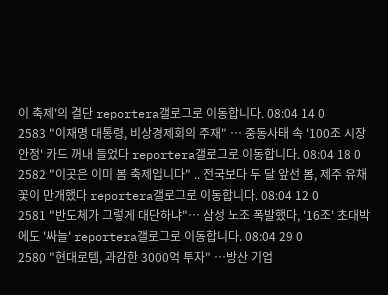이 축제'의 결단 reportera갤로그로 이동합니다. 08:04 14 0
2583 "이재명 대통령, 비상경제회의 주재" … 중동사태 속 '100조 시장 안정' 카드 꺼내 들었다 reportera갤로그로 이동합니다. 08:04 18 0
2582 "이곳은 이미 봄 축제입니다" .. 전국보다 두 달 앞선 봄, 제주 유채꽃이 만개했다 reportera갤로그로 이동합니다. 08:04 12 0
2581 "반도체가 그렇게 대단하냐"… 삼성 노조 폭발했다, '16조' 초대박에도 '싸늘' reportera갤로그로 이동합니다. 08:04 29 0
2580 "현대로템, 과감한 3000억 투자" …방산 기업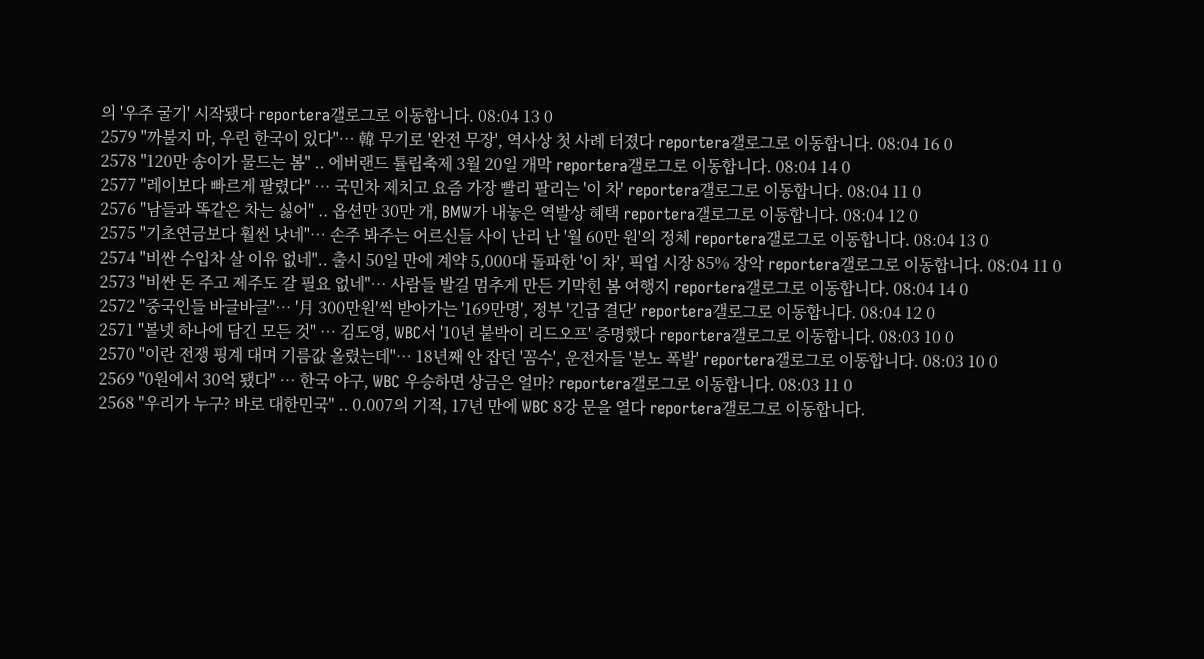의 '우주 굴기' 시작됐다 reportera갤로그로 이동합니다. 08:04 13 0
2579 "까불지 마, 우린 한국이 있다"… 韓 무기로 '완전 무장', 역사상 첫 사례 터졌다 reportera갤로그로 이동합니다. 08:04 16 0
2578 "120만 송이가 물드는 봄" .. 에버랜드 튤립축제 3월 20일 개막 reportera갤로그로 이동합니다. 08:04 14 0
2577 "레이보다 빠르게 팔렸다" … 국민차 제치고 요즘 가장 빨리 팔리는 '이 차' reportera갤로그로 이동합니다. 08:04 11 0
2576 "남들과 똑같은 차는 싫어" .. 옵션만 30만 개, BMW가 내놓은 역발상 혜택 reportera갤로그로 이동합니다. 08:04 12 0
2575 "기초연금보다 훨씬 낫네"… 손주 봐주는 어르신들 사이 난리 난 '월 60만 원'의 정체 reportera갤로그로 이동합니다. 08:04 13 0
2574 "비싼 수입차 살 이유 없네".. 출시 50일 만에 계약 5,000대 돌파한 '이 차', 픽업 시장 85% 장악 reportera갤로그로 이동합니다. 08:04 11 0
2573 "비싼 돈 주고 제주도 갈 필요 없네"… 사람들 발길 멈추게 만든 기막힌 봄 여행지 reportera갤로그로 이동합니다. 08:04 14 0
2572 "중국인들 바글바글"… '月 300만원'씩 받아가는 '169만명', 정부 '긴급 결단' reportera갤로그로 이동합니다. 08:04 12 0
2571 "볼넷 하나에 담긴 모든 것" … 김도영, WBC서 '10년 붙박이 리드오프' 증명했다 reportera갤로그로 이동합니다. 08:03 10 0
2570 "이란 전쟁 핑계 대며 기름값 올렸는데"… 18년째 안 잡던 '꼼수', 운전자들 '분노 폭발' reportera갤로그로 이동합니다. 08:03 10 0
2569 "0원에서 30억 됐다" … 한국 야구, WBC 우승하면 상금은 얼마? reportera갤로그로 이동합니다. 08:03 11 0
2568 "우리가 누구? 바로 대한민국" .. 0.007의 기적, 17년 만에 WBC 8강 문을 열다 reportera갤로그로 이동합니다.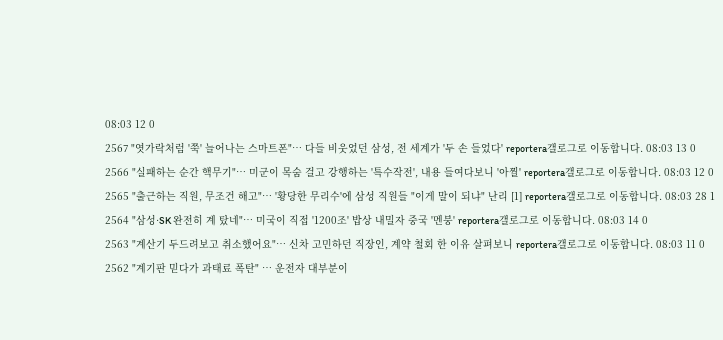08:03 12 0
2567 "엿가락처럼 '쭉' 늘어나는 스마트폰"… 다들 비웃었던 삼성, 전 세계가 '두 손 들었다' reportera갤로그로 이동합니다. 08:03 13 0
2566 "실패하는 순간 핵무기"… 미군이 목숨 걸고 강행하는 '특수작전', 내용 들여다보니 '아찔' reportera갤로그로 이동합니다. 08:03 12 0
2565 "출근하는 직원, 무조건 해고"… '황당한 무리수'에 삼성 직원들 "이게 말이 되냐" 난리 [1] reportera갤로그로 이동합니다. 08:03 28 1
2564 "삼성·SK 완전히 계 탔네"… 미국이 직접 '1200조' 밥상 내밀자 중국 '멘붕' reportera갤로그로 이동합니다. 08:03 14 0
2563 "계산기 두드려보고 취소했어요"… 신차 고민하던 직장인, 계약 철회 한 이유 살펴보니 reportera갤로그로 이동합니다. 08:03 11 0
2562 "계기판 믿다가 과태료 폭탄" … 운전자 대부분이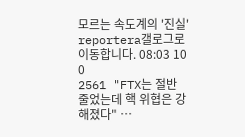모르는 속도계의 '진실' reportera갤로그로 이동합니다. 08:03 10 0
2561 "FTX는 절반 줄었는데 핵 위협은 강해졌다" …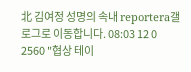北 김여정 성명의 속내 reportera갤로그로 이동합니다. 08:03 12 0
2560 "협상 테이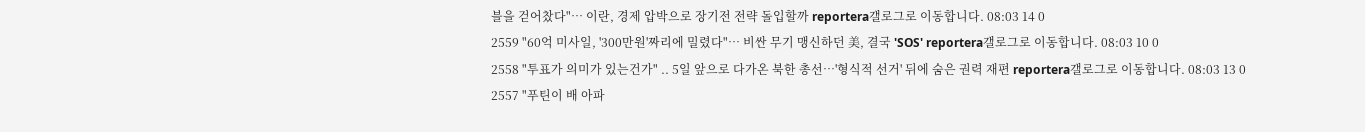블을 걷어찼다"… 이란, 경제 압박으로 장기전 전략 돌입할까 reportera갤로그로 이동합니다. 08:03 14 0
2559 "60억 미사일, '300만원'짜리에 밀렸다"… 비싼 무기 맹신하던 美, 결국 'SOS' reportera갤로그로 이동합니다. 08:03 10 0
2558 "투표가 의미가 있는건가" .. 5일 앞으로 다가온 북한 총선…'형식적 선거' 뒤에 숨은 권력 재편 reportera갤로그로 이동합니다. 08:03 13 0
2557 "푸틴이 배 아파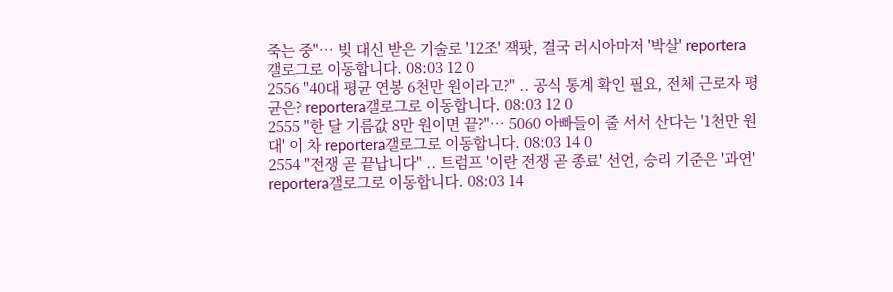죽는 중"… 빚 대신 받은 기술로 '12조' 잭팟, 결국 러시아마저 '박살' reportera갤로그로 이동합니다. 08:03 12 0
2556 "40대 평균 연봉 6천만 원이라고?" .. 공식 통계 확인 필요, 전체 근로자 평균은? reportera갤로그로 이동합니다. 08:03 12 0
2555 "한 달 기름값 8만 원이면 끝?"… 5060 아빠들이 줄 서서 산다는 '1천만 원대' 이 차 reportera갤로그로 이동합니다. 08:03 14 0
2554 "전쟁 곧 끝납니다" .. 트럼프 '이란 전쟁 곧 종료' 선언, 승리 기준은 '과연' reportera갤로그로 이동합니다. 08:03 14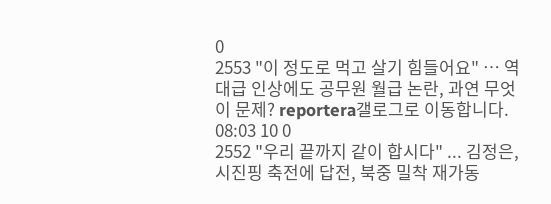0
2553 "이 정도로 먹고 살기 힘들어요" … 역대급 인상에도 공무원 월급 논란, 과연 무엇이 문제? reportera갤로그로 이동합니다. 08:03 10 0
2552 "우리 끝까지 같이 합시다" ... 김정은, 시진핑 축전에 답전, 북중 밀착 재가동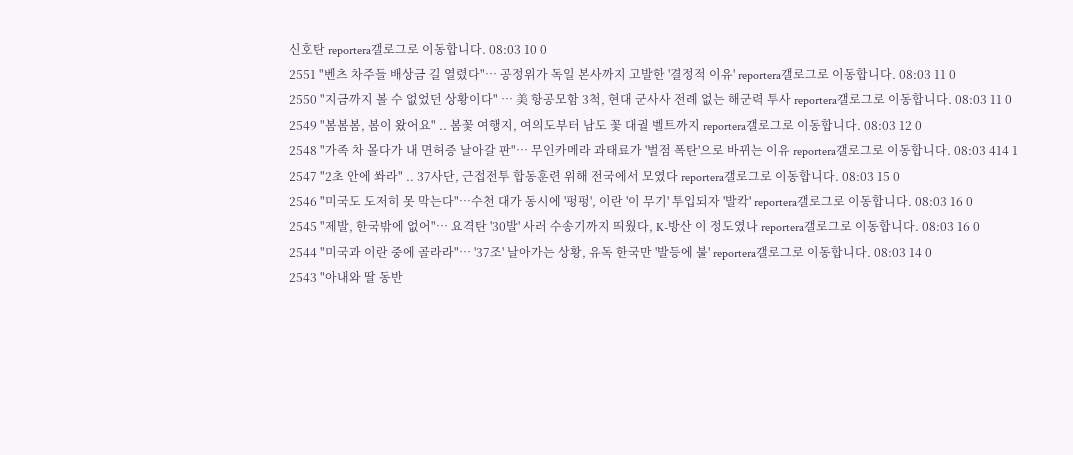신호탄 reportera갤로그로 이동합니다. 08:03 10 0
2551 "벤츠 차주들 배상금 길 열렸다"… 공정위가 독일 본사까지 고발한 '결정적 이유' reportera갤로그로 이동합니다. 08:03 11 0
2550 "지금까지 볼 수 없었던 상황이다" … 美 항공모함 3척, 현대 군사사 전례 없는 해군력 투사 reportera갤로그로 이동합니다. 08:03 11 0
2549 "봄봄봄, 봄이 왔어요" .. 봄꽃 여행지, 여의도부터 남도 꽃 대궐 벨트까지 reportera갤로그로 이동합니다. 08:03 12 0
2548 "가족 차 몰다가 내 면허증 날아갈 판"… 무인카메라 과태료가 '벌점 폭탄'으로 바뀌는 이유 reportera갤로그로 이동합니다. 08:03 414 1
2547 "2초 안에 쏴라" .. 37사단, 근접전투 합동훈련 위해 전국에서 모였다 reportera갤로그로 이동합니다. 08:03 15 0
2546 "미국도 도저히 못 막는다"…수천 대가 동시에 '펑펑', 이란 '이 무기' 투입되자 '발칵' reportera갤로그로 이동합니다. 08:03 16 0
2545 "제발, 한국밖에 없어"… 요격탄 '30발' 사러 수송기까지 띄웠다, K-방산 이 정도였나 reportera갤로그로 이동합니다. 08:03 16 0
2544 "미국과 이란 중에 골라라"… '37조' 날아가는 상황, 유독 한국만 '발등에 불' reportera갤로그로 이동합니다. 08:03 14 0
2543 "아내와 딸 동반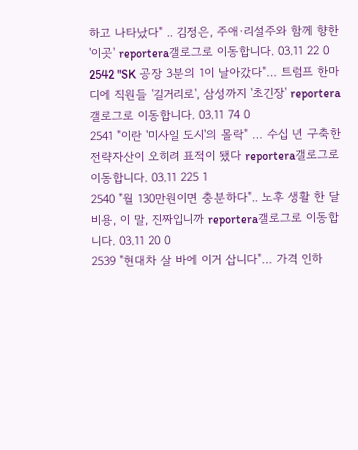하고 나타났다" .. 김정은, 주애·리설주와 함께 향한 '이곳' reportera갤로그로 이동합니다. 03.11 22 0
2542 "SK 공장 3분의 1이 날아갔다"… 트럼프 한마디에 직원들 '길거리로', 삼성까지 '초긴장' reportera갤로그로 이동합니다. 03.11 74 0
2541 "이란 '미사일 도시'의 몰락" … 수십 년 구축한 전략자산이 오히려 표적이 됐다 reportera갤로그로 이동합니다. 03.11 225 1
2540 "월 130만원이면 충분하다".. 노후 생활 한 달 비용, 이 말, 진짜입니까 reportera갤로그로 이동합니다. 03.11 20 0
2539 "현대차 살 바에 이거 삽니다"… 가격 인하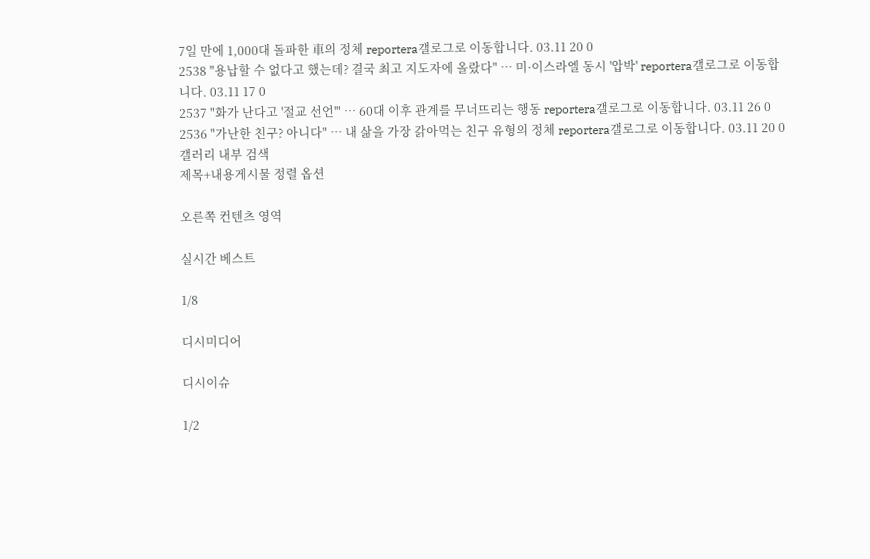7일 만에 1,000대 돌파한 車의 정체 reportera갤로그로 이동합니다. 03.11 20 0
2538 "용납할 수 없다고 했는데? 결국 최고 지도자에 올랐다" … 미·이스라엘 동시 '압박' reportera갤로그로 이동합니다. 03.11 17 0
2537 "화가 난다고 '절교 선언'" … 60대 이후 관계를 무너뜨리는 행동 reportera갤로그로 이동합니다. 03.11 26 0
2536 "가난한 친구? 아니다" … 내 삶을 가장 갉아먹는 친구 유형의 정체 reportera갤로그로 이동합니다. 03.11 20 0
갤러리 내부 검색
제목+내용게시물 정렬 옵션

오른쪽 컨텐츠 영역

실시간 베스트

1/8

디시미디어

디시이슈

1/2